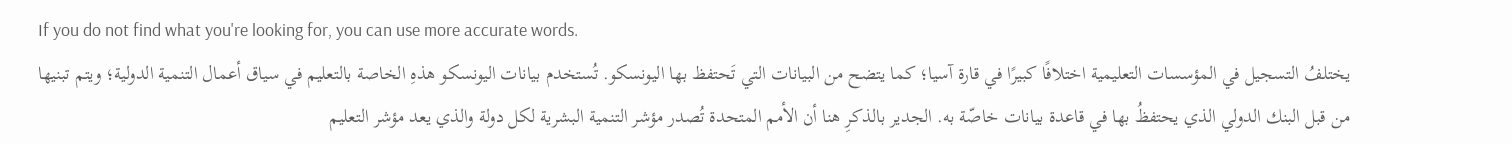If you do not find what you're looking for, you can use more accurate words.
يختلفُ التسجيل في المؤسسات التعليمية اختلافًا كبيرًا في قارة آسيا؛ كما يتضح من البيانات التي تَحتفظ بها اليونسكو. تُستخدم بيانات اليونسكو هذهِ الخاصة بالتعليم في سياق أعمال التنمية الدولية؛ ويتم تبنيها من قبل البنك الدولي الذي يحتفظُ بها في قاعدة بيانات خاصّة به. الجدير بالذكرِ هنا أن الأمم المتحدة تُصدر مؤشر التنمية البشرية لكل دولة والذي يعد مؤشر التعليم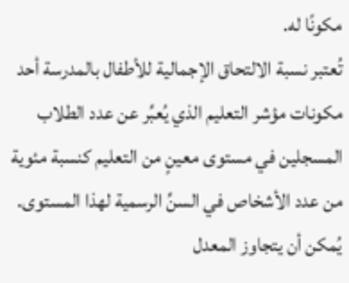مكونًا له.
تُعتبر نسبة الالتحاق الإجمالية للأطفال بالمدرسة أحد مكونات مؤشر التعليم الذي يُعبِّر عن عدد الطلاب المسجلين في مستوى معينٍ من التعليم كنسبة مئوية من عدد الأشخاص في السنِّ الرسمية لهذا المستوى. يُمكن أن يتجاوز المعدل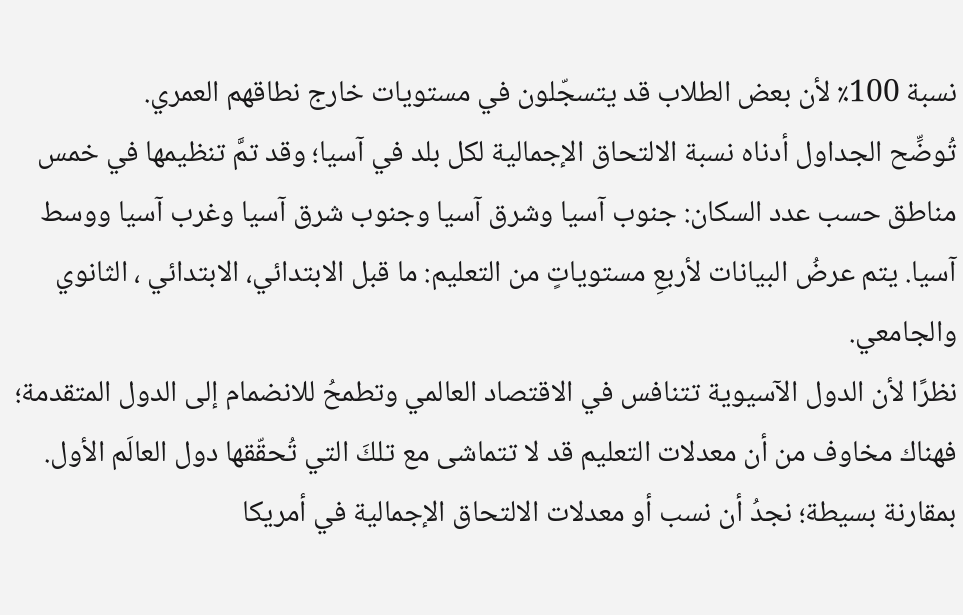نسبة 100٪ لأن بعض الطلاب قد يتسجّلون في مستويات خارج نطاقهم العمري.
تُوضِّح الجداول أدناه نسبة الالتحاق الإجمالية لكل بلد في آسيا؛ وقد تمَّ تنظيمها في خمس مناطق حسب عدد السكان: جنوب آسيا وشرق آسيا وجنوب شرق آسيا وغرب آسيا ووسط آسيا. يتم عرضُ البيانات لأربعِ مستوياتٍ من التعليم: ما قبل الابتدائي، الابتدائي ، الثانوي والجامعي.
نظرًا لأن الدول الآسيوية تتنافس في الاقتصاد العالمي وتطمحُ للانضمام إلى الدول المتقدمة؛ فهناك مخاوف من أن معدلات التعليم قد لا تتماشى مع تلكَ التي تُحقّقها دول العالَم الأول. بمقارنة بسيطة؛ نجدُ أن نسب أو معدلات الالتحاق الإجمالية في أمريكا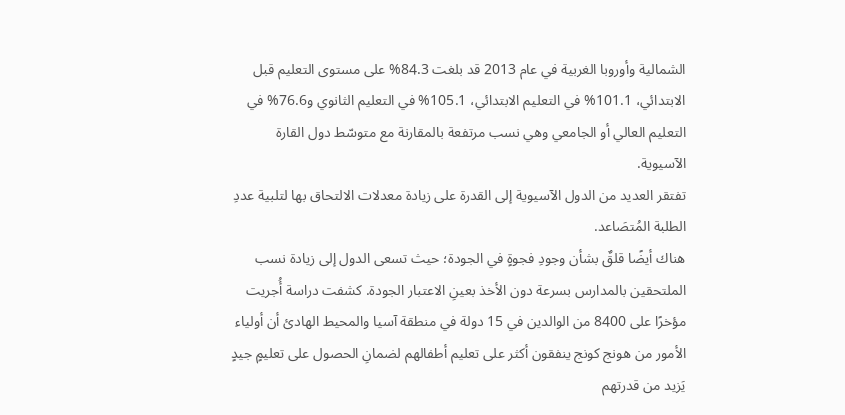الشمالية وأوروبا الغربية في عام 2013 قد بلغت 84.3% على مستوى التعليم قبل الابتدائي، 101.1% في التعليم الابتدائي، 105.1% في التعليم الثانوي و76.6% في التعليم العالي أو الجامعي وهي نسب مرتفعة بالمقارنة مع متوسّط دول القارة الآسيوية.
تفتقر العديد من الدول الآسيوية إلى القدرة على زيادة معدلات الالتحاق بها لتلبية عددِ الطلبة المُتصَاعد.
هناك أيضًا قلقٌ بشأن وجودِ فجوةٍ في الجودة؛ حيث تسعى الدول إلى زيادة نسب الملتحقين بالمدارس بسرعة دون الأخذ بعينِ الاعتبار الجودة. كشفت دراسة أُجريت مؤخرًا على 8400 من الوالدين في 15 دولة في منطقة آسيا والمحيط الهادئ أن أولياء الأمور من هونج كونج ينفقون أكثر على تعليم أطفالهم لضمانِ الحصول على تعليمٍ جيدٍ يَزيد من قدرتهم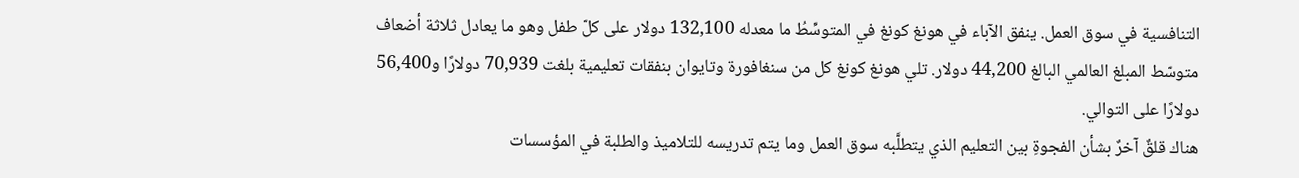التنافسية في سوق العمل. ينفق الآباء في هونغ كونغ في المتوسِّطُ ما معدله 132,100 دولار على كلّ طفل وهو ما يعادل ثلاثة أضعاف متوسّط المبلغ العالمي البالغ 44,200 دولار. تلي هونغ كونغ كل من سنغافورة وتايوان بنفقات تعليمية بلغت 70,939 دولارًا و56,400 دولارًا على التوالي.
هناك قلقٌ آخرٌ بشأن الفجوةِ بين التعليم الذي يتطلَّبه سوق العمل وما يتم تدريسه للتلاميذ والطلبة في المؤسسات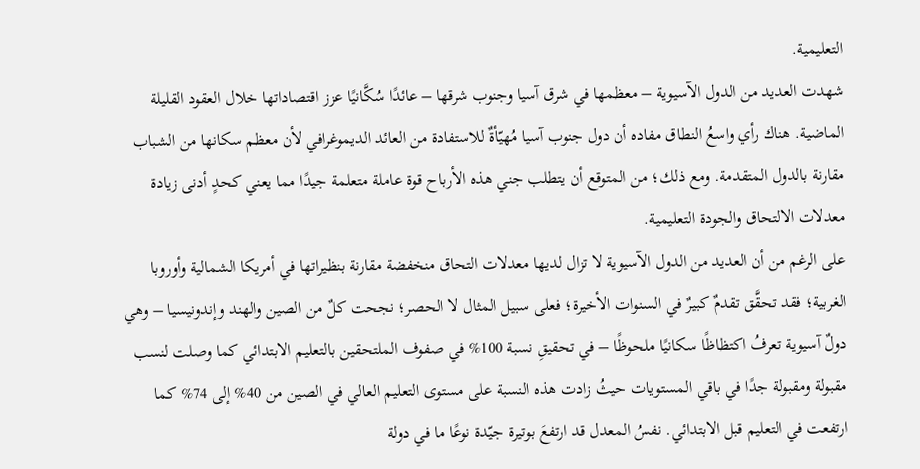التعليمية.
شهدت العديد من الدول الآسيوية – معظمها في شرق آسيا وجنوب شرقها – عائدًا سُكَّانيًا عزز اقتصاداتها خلال العقود القليلة الماضية. هناك رأي واسعُ النطاق مفاده أن دول جنوب آسيا مُهيّأةٌ للاستفادة من العائد الديموغرافي لأن معظم سكانها من الشباب مقارنة بالدول المتقدمة. ومع ذلك؛ من المتوقع أن يتطلب جني هذه الأرباح قوة عاملة متعلمة جيدًا مما يعني كحدٍ أدنى زيادة معدلات الالتحاق والجودة التعليمية.
على الرغم من أن العديد من الدول الآسيوية لا تزال لديها معدلات التحاق منخفضة مقارنة بنظيراتها في أمريكا الشمالية وأوروبا الغربية؛ فقد تحقَّق تقدمٌ كبيرٌ في السنوات الأخيرة؛ فعلى سبيل المثال لا الحصر؛ نجحت كلٌ من الصين والهند وإندونيسيا – وهي دولٌ آسيوية تعرفُ اكتظاظًا سكانيًا ملحوظًا – في تحقيقِ نسبة 100% في صفوف الملتحقين بالتعليم الابتدائي كما وصلت لنسب مقبولة ومقبولة جدًا في باقي المستويات حيثُ زادت هذه النسبة على مستوى التعليم العالي في الصين من 40% إلى 74% كما ارتفعت في التعليم قبل الابتدائي. نفسُ المعدل قد ارتفعَ بوتيرة جيّدة نوعًا ما في دولة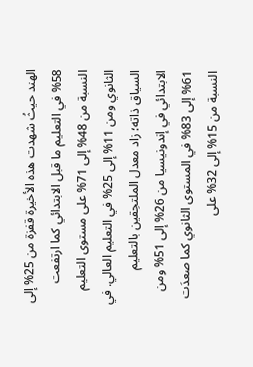الهند حيثُ شهدت هذه الأخيرة قفزة من 25% إلى 58% في التعليم ما قبل الابتدائي كما ارتفعت النسبة من 48% إلى 71% على مستوى التعليم الثانوي ومن 11% إلى 25% في التعليم العالي. في السياق ذاته؛ زاد معدل الملتحِقين بالتعليم الابتدائي في إندونيسيا من 26% إلى 51% ومن 61% إلى 83% في المستوى الثانوي كما صعدَت النسبة من 15% إلى 32% على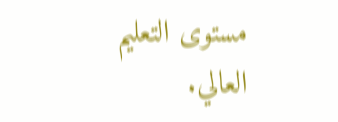مستوى التعليم العالي.